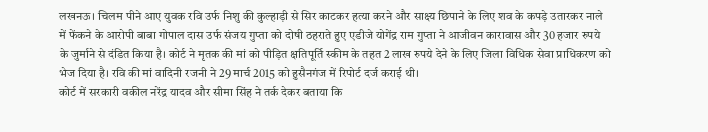लखनऊ। चिलम पीने आए युवक रवि उर्फ निशु की कुल्हाड़ी से सिर काटकर हत्या करने और साक्ष्य छिपाने के लिए शव के कपड़े उतारकर नाले में फेंकने के आरोपी बाबा गोपाल दास उर्फ संजय गुप्ता को दोषी ठहराते हुए एडीजे योगेंद्र राम गुप्ता ने आजीवन कारावास और 30 हजार रुपये के जुर्माने से दंडित किया है। कोर्ट ने मृतक की मां को पीड़ित क्षतिपूर्ति स्कीम के तहत 2 लाख रुपये देने के लिए जिला विधिक सेवा प्राधिकरण को भेज दिया है। रवि की मां वादिनी रजनी ने 29 मार्च 2015 को हुसैनगंज में रिपोर्ट दर्ज कराई थी।
कोर्ट में सरकारी वकील नरेंद्र यादव और सीमा सिंह ने तर्क देकर बताया कि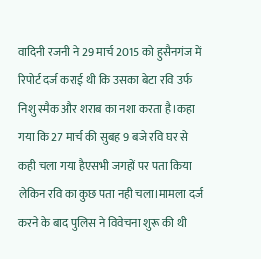वादिनी रजनी ने 29 मार्च 2015 को हुसैनगंज में रिपोर्ट दर्ज कराई थी कि उसका बेटा रवि उर्फ निशु स्मैक और शराब का नशा करता है।कहा गया कि 27 मार्च की सुबह 9 बजे रवि घर से कही चला गया हैएसभी जगहों पर पता किया लेकिन रवि का कुछ पता नही चला।मामला दर्ज करने के बाद पुलिस ने विवेचना शुरू की थी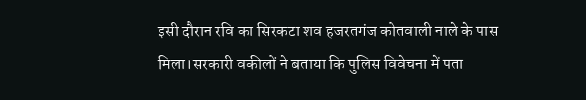इसी दौरान रवि का सिरकटा शव हजरतगंज कोतवाली नाले के पास मिला।सरकारी वकीलों ने बताया कि पुलिस विवेचना में पता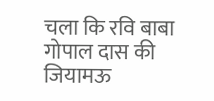चला कि रवि बाबा गोपाल दास की जियामऊ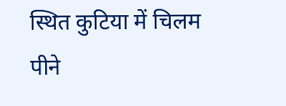स्थित कुटिया में चिलम पीने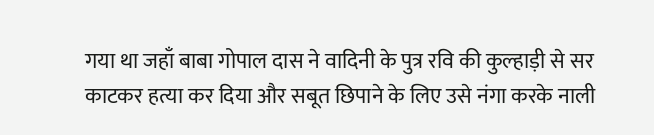गया था जहाँ बाबा गोपाल दास ने वादिनी के पुत्र रवि की कुल्हाड़ी से सर काटकर हत्या कर दिया और सबूत छिपाने के लिए उसे नंगा करके नाली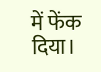में फेंक दिया।